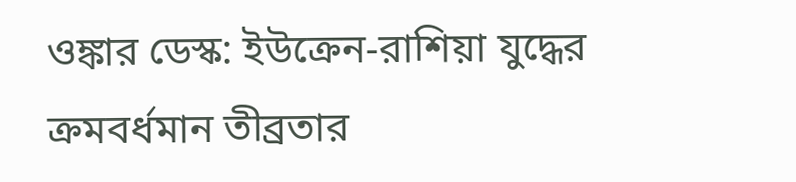ওঙ্কার ডেস্ক: ইউক্রেন-রাশিয়া যুদ্ধের ক্রমবর্ধমান তীব্রতার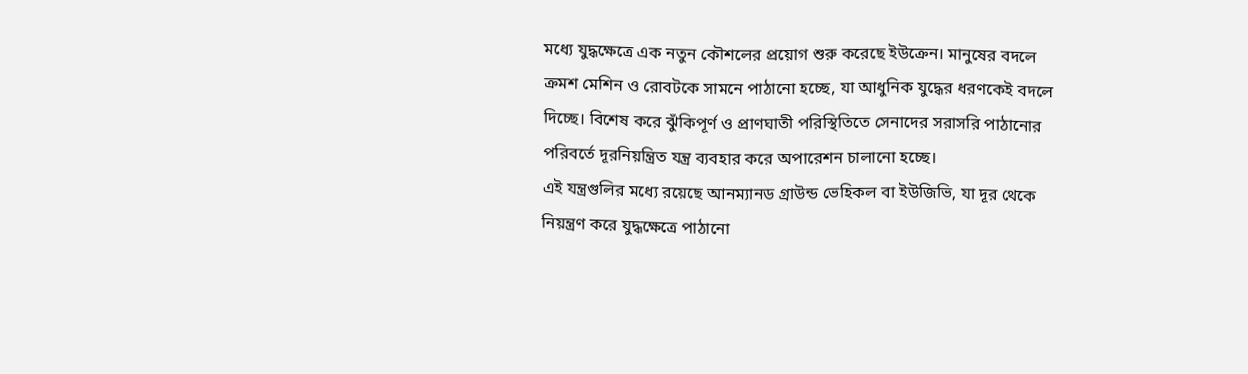মধ্যে যুদ্ধক্ষেত্রে এক নতুন কৌশলের প্রয়োগ শুরু করেছে ইউক্রেন। মানুষের বদলে ক্রমশ মেশিন ও রোবটকে সামনে পাঠানো হচ্ছে, যা আধুনিক যুদ্ধের ধরণকেই বদলে দিচ্ছে। বিশেষ করে ঝুঁকিপূর্ণ ও প্রাণঘাতী পরিস্থিতিতে সেনাদের সরাসরি পাঠানোর পরিবর্তে দূরনিয়ন্ত্রিত যন্ত্র ব্যবহার করে অপারেশন চালানো হচ্ছে।
এই যন্ত্রগুলির মধ্যে রয়েছে আনম্যানড গ্রাউন্ড ভেহিকল বা ইউজিভি, যা দূর থেকে নিয়ন্ত্রণ করে যুদ্ধক্ষেত্রে পাঠানো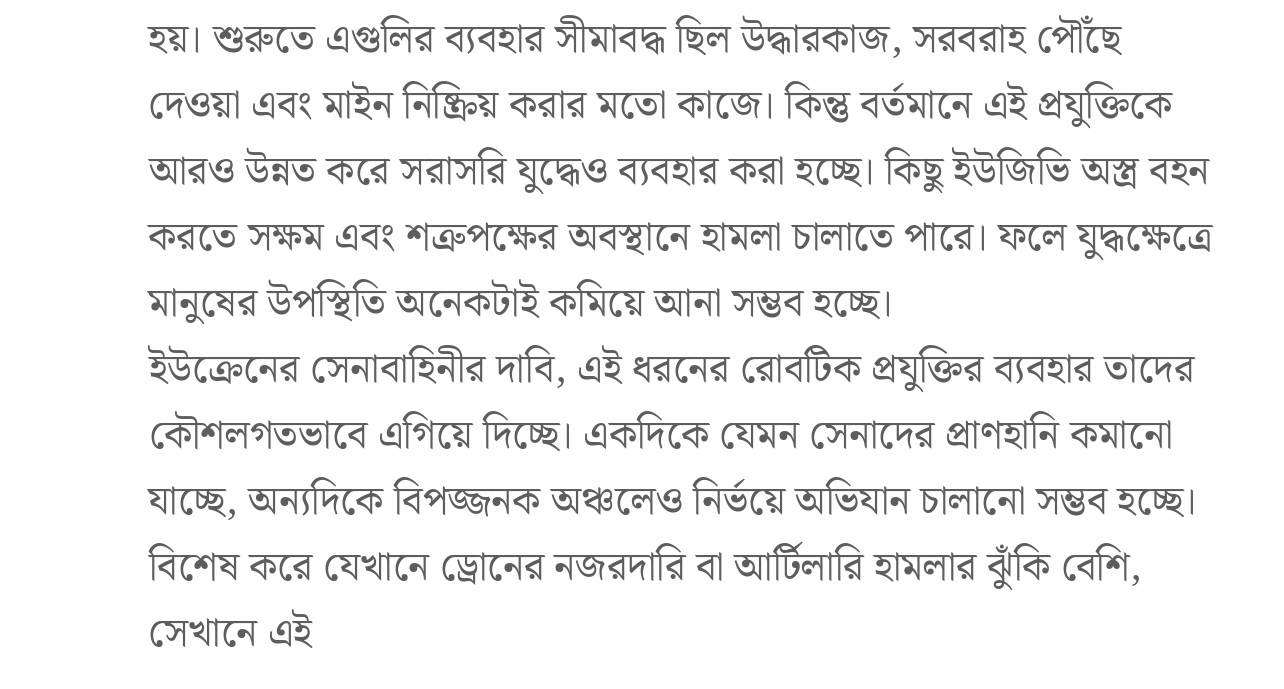হয়। শুরুতে এগুলির ব্যবহার সীমাবদ্ধ ছিল উদ্ধারকাজ, সরবরাহ পৌঁছে দেওয়া এবং মাইন নিষ্ক্রিয় করার মতো কাজে। কিন্তু বর্তমানে এই প্রযুক্তিকে আরও উন্নত করে সরাসরি যুদ্ধেও ব্যবহার করা হচ্ছে। কিছু ইউজিভি অস্ত্র বহন করতে সক্ষম এবং শত্রুপক্ষের অবস্থানে হামলা চালাতে পারে। ফলে যুদ্ধক্ষেত্রে মানুষের উপস্থিতি অনেকটাই কমিয়ে আনা সম্ভব হচ্ছে।
ইউক্রেনের সেনাবাহিনীর দাবি, এই ধরনের রোবটিক প্রযুক্তির ব্যবহার তাদের কৌশলগতভাবে এগিয়ে দিচ্ছে। একদিকে যেমন সেনাদের প্রাণহানি কমানো যাচ্ছে, অন্যদিকে বিপজ্জনক অঞ্চলেও নির্ভয়ে অভিযান চালানো সম্ভব হচ্ছে। বিশেষ করে যেখানে ড্রোনের নজরদারি বা আর্টিলারি হামলার ঝুঁকি বেশি, সেখানে এই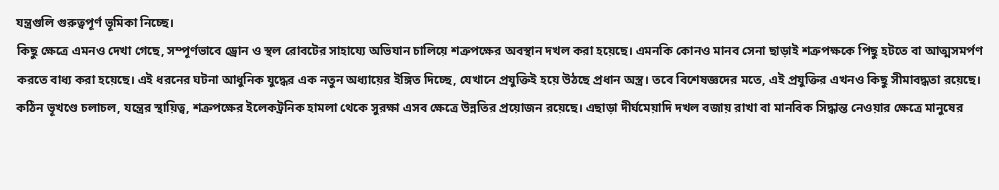যন্ত্রগুলি গুরুত্বপূর্ণ ভূমিকা নিচ্ছে।
কিছু ক্ষেত্রে এমনও দেখা গেছে, সম্পূর্ণভাবে ড্রোন ও স্থল রোবটের সাহায্যে অভিযান চালিয়ে শত্রুপক্ষের অবস্থান দখল করা হয়েছে। এমনকি কোনও মানব সেনা ছাড়াই শত্রুপক্ষকে পিছু হটতে বা আত্মসমর্পণ করতে বাধ্য করা হয়েছে। এই ধরনের ঘটনা আধুনিক যুদ্ধের এক নতুন অধ্যায়ের ইঙ্গিত দিচ্ছে, যেখানে প্রযুক্তিই হয়ে উঠছে প্রধান অস্ত্র। তবে বিশেষজ্ঞদের মতে, এই প্রযুক্তির এখনও কিছু সীমাবদ্ধতা রয়েছে। কঠিন ভূখণ্ডে চলাচল, যন্ত্রের স্থায়িত্ব, শত্রুপক্ষের ইলেকট্রনিক হামলা থেকে সুরক্ষা এসব ক্ষেত্রে উন্নতির প্রয়োজন রয়েছে। এছাড়া দীর্ঘমেয়াদি দখল বজায় রাখা বা মানবিক সিদ্ধান্ত নেওয়ার ক্ষেত্রে মানুষের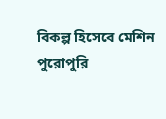বিকল্প হিসেবে মেশিন পুরোপুরি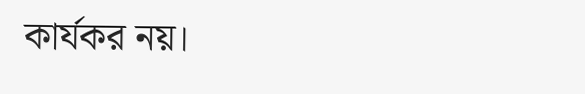কার্যকর নয়।